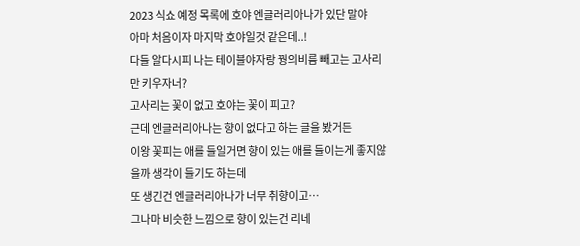2023 식쇼 예정 목록에 호야 엔글러리아나가 있단 말야
아마 처음이자 마지막 호야일것 같은데..!
다들 알다시피 나는 테이블야자랑 꿩의비름 빼고는 고사리만 키우자너?
고사리는 꽃이 없고 호야는 꽃이 피고?
근데 엔글러리아나는 향이 없다고 하는 글을 봤거든
이왕 꽃피는 애를 들일거면 향이 있는 애를 들이는게 좋지않을까 생각이 들기도 하는데
또 생긴건 엔글러리아나가 너무 취향이고…
그나마 비슷한 느낌으로 향이 있는건 리네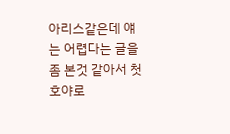아리스같은데 얘는 어렵다는 글을 좀 본것 같아서 첫호야로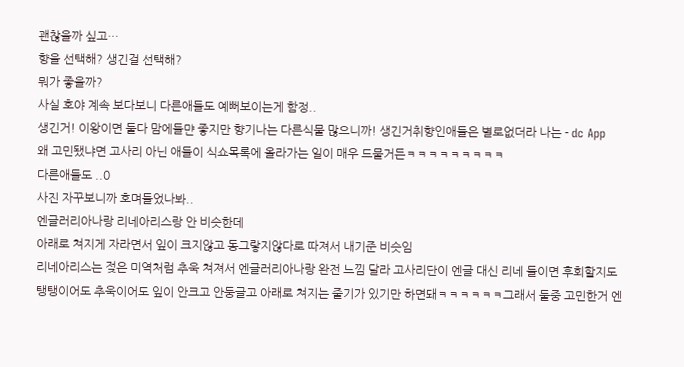괜찮을까 싶고…
향을 선택해? 생긴걸 선택해?
뭐가 좋을까?
사실 호야 계속 보다보니 다른애들도 예뻐보이는게 함정..
생긴거! 이왕이면 둘다 맘에들먄 좋지만 향기나는 다른식물 많으니까! 생긴거취향인애들은 별로없더라 나는 - dc App
왜 고민됐냐면 고사리 아닌 애들이 식쇼목록에 올라가는 일이 매우 드물거든ㅋㅋㅋㅋㅋㅋㅋㅋㅋ
다른애들도 ..0
사진 자꾸보니까 호며들었나봐..
엔글러리아나랑 리네아리스랑 안 비슷한데
아래로 쳐지게 자라면서 잎이 크지않고 동그랗지않다로 따져서 내기준 비슷임
리네아리스는 젖은 미역처럼 추욱 쳐져서 엔글러리아나랑 완전 느낌 달라 고사리단이 엔글 대신 리네 들이면 후회할지도
탱탱이어도 추욱이어도 잎이 안크고 안둥글고 아래로 쳐지는 줄기가 있기만 하면돼ㅋㅋㅋㅋㅋㅋ그래서 둘중 고민한거 엔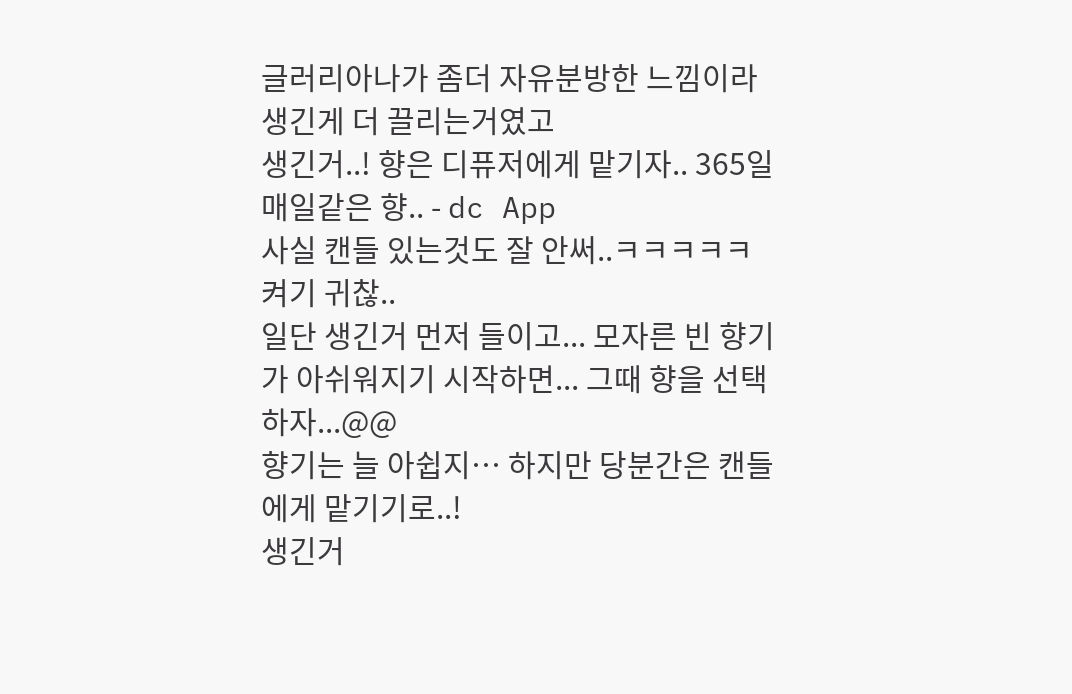글러리아나가 좀더 자유분방한 느낌이라 생긴게 더 끌리는거였고
생긴거..! 향은 디퓨저에게 맡기자.. 365일 매일같은 향.. - dc App
사실 캔들 있는것도 잘 안써..ㅋㅋㅋㅋㅋ켜기 귀찮..
일단 생긴거 먼저 들이고... 모자른 빈 향기가 아쉬워지기 시작하면... 그때 향을 선택하자...@@
향기는 늘 아쉽지… 하지만 당분간은 캔들에게 맡기기로..!
생긴거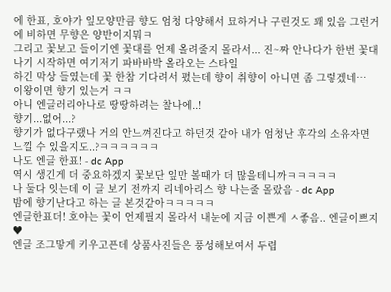에 한표, 호야가 잎모양만큼 향도 엄청 다양해서 묘하거나 구린것도 꽤 있음 그런거에 비하면 무향은 양반이지뭐ㅋ
그리고 꽃보고 들이기엔 꽃대를 언제 올려줄지 몰라서... 진~짜 안나다가 한번 꽃대 나기 시작하면 여기저기 파바바박 올라오는 스타일
하긴 막상 들였는데 꽃 한참 기다려서 폈는데 향이 취향이 아니면 좀 그렇겠네…
이왕이면 향기 있는거 ㅋㅋ
아니 엔글러리아나로 땅땅하려는 찰나에..!
향기...없어...?
향기가 없다구랬나 거의 안느껴진다고 하던것 같아 내가 엄청난 후각의 소유자면 느낄 수 있을지도..?ㅋㅋㅋㅋㅋㅋ
나도 엔글 한표! - dc App
역시 생긴게 더 중요하겠지 꽃보단 잎만 볼때가 더 많을테니까ㅋㅋㅋㅋㅋ
나 둘다 잇는데 이 글 보기 전까지 리네아리스 향 나는줄 몰랐음 - dc App
밤에 향기난다고 하는 글 본것같아ㅋㅋㅋㅋㅋ
엔글한표더! 호야는 꽃이 언제필지 몰라서 내눈에 지금 이쁜게 ㅅ좋음.. 엔글이쁘지♥
엔글 조그맣게 키우고픈데 상품사진들은 풍성해보여서 두렵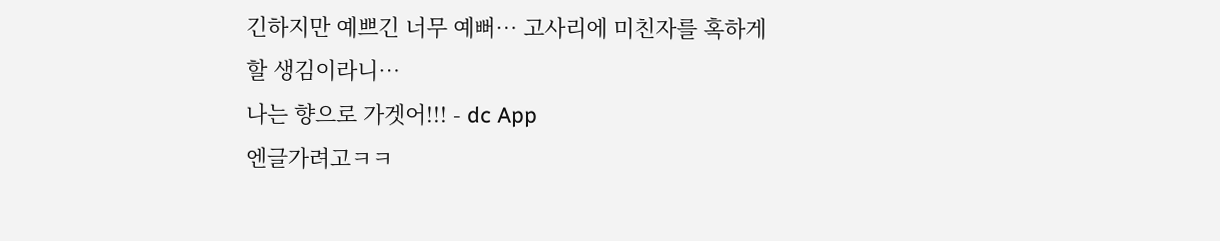긴하지만 예쁘긴 너무 예뻐… 고사리에 미친자를 혹하게할 생김이라니…
나는 향으로 가겟어!!! - dc App
엔글가려고ㅋㅋ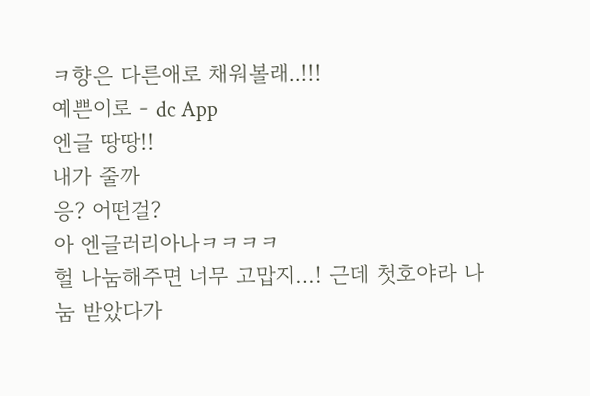ㅋ향은 다른애로 채워볼래..!!!
예쁜이로 - dc App
엔글 땅땅!!
내가 줄까
응? 어떤걸?
아 엔글러리아나ㅋㅋㅋㅋ
헐 나눔해주면 너무 고맙지…! 근데 첫호야라 나눔 받았다가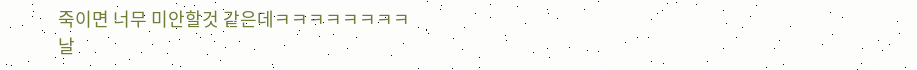죽이면 너무 미안할것 같은데ㅋㅋㅋㅋㅋㅋㅋㅋ
날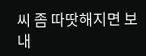씨 좀 따땃해지면 보내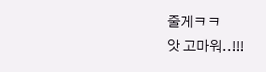줄게ㅋㅋ
앗 고마워..!!!